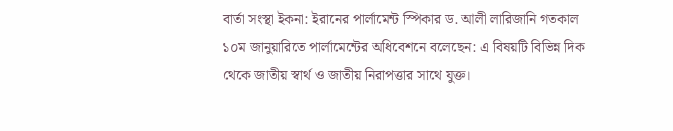বার্তা সংস্থা ইকনা: ইরানের পার্লামেন্ট স্পিকার ড. আলী লারিজানি গতকাল ১০ম জানুয়ারিতে পার্লামেন্টের অধিবেশনে বলেছেন: এ বিষয়টি বিভিন্ন দিক থেকে জাতীয় স্বার্থ ও জাতীয় নিরাপত্তার সাথে যুক্ত।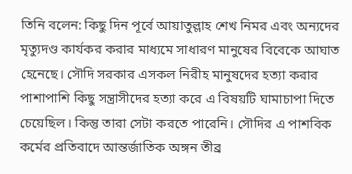তিনি বলেন: কিছু দিন পূর্বে আয়াতুল্লাহ শেখ নিমর এবং অন্যদের মৃত্যুদণ্ড কার্যকর করার মাধ্যমে সাধারণ মানুষের বিবেকে আঘাত হেনেছে। সৌদি সরকার এসকল নিরীহ মানুষদের হত্যা করার পাশাপাশি কিছু সন্ত্রাসীদের হত্যা করে এ বিষয়টি ঘামাচাপা দিতে চেয়েছিল। কিন্তু তারা সেটা করতে পারেনি। সৌদির এ পাশবিক কর্মের প্রতিবাদে আন্তর্জাতিক অঙ্গন তীব্র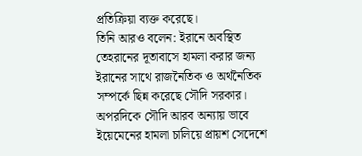প্রতিক্রিয়া ব্যক্ত করেছে।
তিনি আরও বলেন: ইরানে অবস্থিত তেহরানের দূতাবাসে হামলা করার জন্য ইরানের সাথে রাজনৈতিক ও অর্থনৈতিক সম্পর্কে ছিন্ন করেছে সৌদি সরকার। অপরদিকে সৌদি আরব অন্যায় ভাবে ইয়েমেনের হামলা চালিয়ে প্রায়শ সেদেশে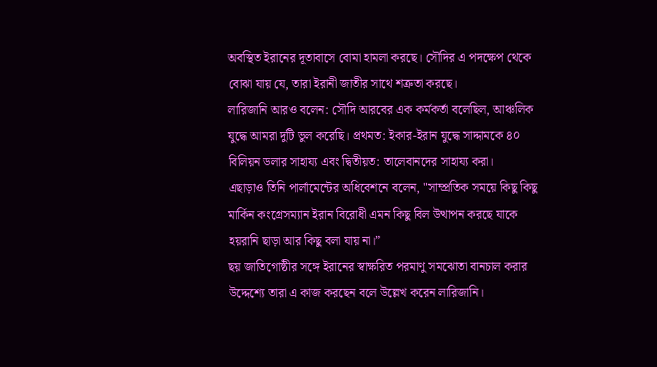অবস্থিত ইরানের দূতাবাসে বোমা হামলা করছে। সৌদির এ পদক্ষেপ থেকে বোঝা যায় যে, তারা ইরানী জাতীর সাথে শত্রুতা করছে।
লারিজানি আরও বলেন: সৌদি আরবের এক কর্মকর্তা বলেছিল, আঞ্চলিক যুদ্ধে আমরা দুটি ভুল করেছি। প্রথমত: ইকার-ইরান যুদ্ধে সাদ্দামকে ৪০ বিলিয়ন ডলার সাহায্য এবং দ্বিতীয়ত: তালেবানদের সাহায্য করা।
এছাড়াও তিনি পার্লামেন্টের অধিবেশনে বলেন, "সাম্প্রতিক সময়ে কিছু কিছু মার্কিন কংগ্রেসম্যান ইরান বিরোধী এমন কিছু বিল উত্থাপন করছে যাকে হয়রানি ছাড়া আর কিছু বলা যায় না।”
ছয় জাতিগোষ্ঠীর সঙ্গে ইরানের স্বাক্ষরিত পরমাণু সমঝোতা বানচাল করার উদ্দেশ্যে তারা এ কাজ করছেন বলে উল্লেখ করেন লারিজানি।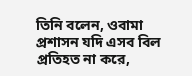তিনি বলেন, ওবামা প্রশাসন যদি এসব বিল প্রতিহত না করে,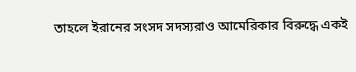তাহলে ইরানের সংসদ সদস্যরাও আমেরিকার বিরুদ্ধে একই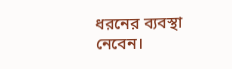ধরনের ব্যবস্থা নেবেন।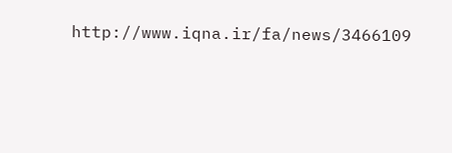http://www.iqna.ir/fa/news/3466109